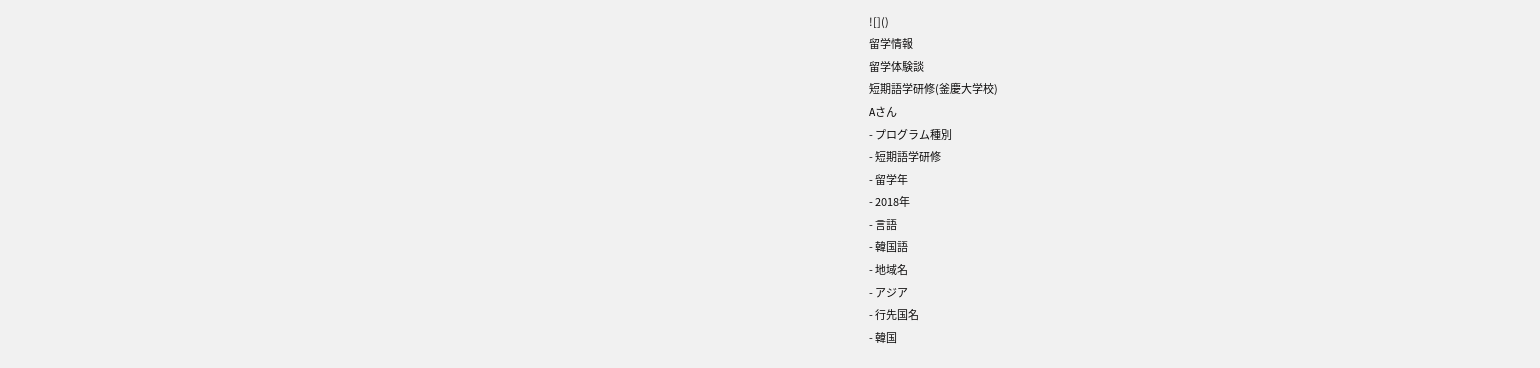![]()
留学情報
留学体験談
短期語学研修(釜慶大学校)
Aさん
- プログラム種別
- 短期語学研修
- 留学年
- 2018年
- 言語
- 韓国語
- 地域名
- アジア
- 行先国名
- 韓国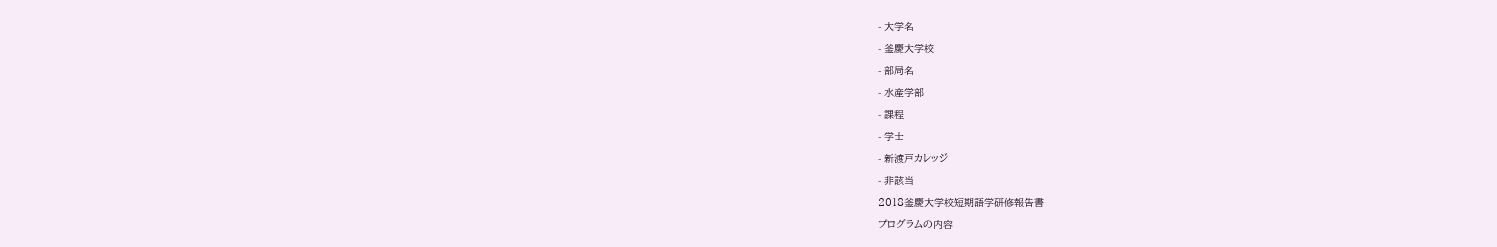- 大学名
- 釜慶大学校
- 部局名
- 水産学部
- 課程
- 学士
- 新渡戸カレッジ
- 非該当
2018釜慶大学校短期語学研修報告書
プログラムの内容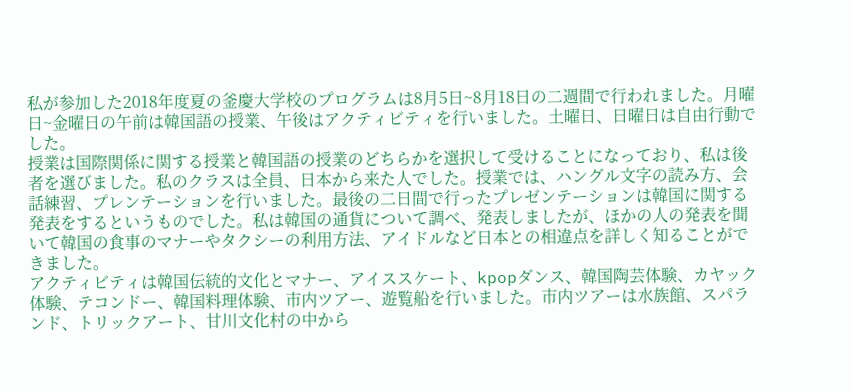私が参加した2018年度夏の釜慶大学校のプログラムは8月5日~8月18日の二週間で行われました。月曜日~金曜日の午前は韓国語の授業、午後はアクティビティを行いました。土曜日、日曜日は自由行動でした。
授業は国際関係に関する授業と韓国語の授業のどちらかを選択して受けることになっており、私は後者を選びました。私のクラスは全員、日本から来た人でした。授業では、ハングル文字の読み方、会話練習、プレンテーションを行いました。最後の二日間で行ったプレゼンテーションは韓国に関する発表をするというものでした。私は韓国の通貨について調べ、発表しましたが、ほかの人の発表を聞いて韓国の食事のマナーやタクシーの利用方法、アイドルなど日本との相違点を詳しく知ることができました。
アクティビティは韓国伝統的文化とマナー、アイススケート、kpopダンス、韓国陶芸体験、カヤック体験、テコンドー、韓国料理体験、市内ツアー、遊覧船を行いました。市内ツアーは水族館、スパランド、トリックアート、甘川文化村の中から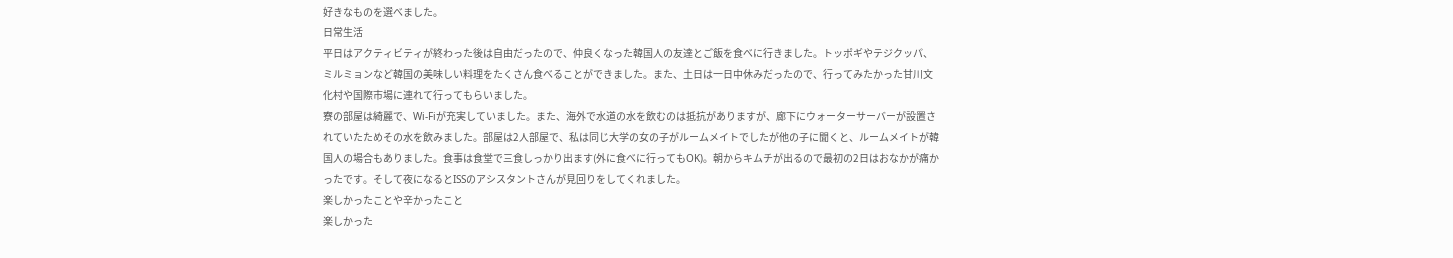好きなものを選べました。
日常生活
平日はアクティビティが終わった後は自由だったので、仲良くなった韓国人の友達とご飯を食べに行きました。トッポギやテジクッパ、ミルミョンなど韓国の美味しい料理をたくさん食べることができました。また、土日は一日中休みだったので、行ってみたかった甘川文化村や国際市場に連れて行ってもらいました。
寮の部屋は綺麗で、Wi-Fiが充実していました。また、海外で水道の水を飲むのは抵抗がありますが、廊下にウォーターサーバーが設置されていたためその水を飲みました。部屋は2人部屋で、私は同じ大学の女の子がルームメイトでしたが他の子に聞くと、ルームメイトが韓国人の場合もありました。食事は食堂で三食しっかり出ます(外に食べに行ってもOK)。朝からキムチが出るので最初の2日はおなかが痛かったです。そして夜になるとISSのアシスタントさんが見回りをしてくれました。
楽しかったことや辛かったこと
楽しかった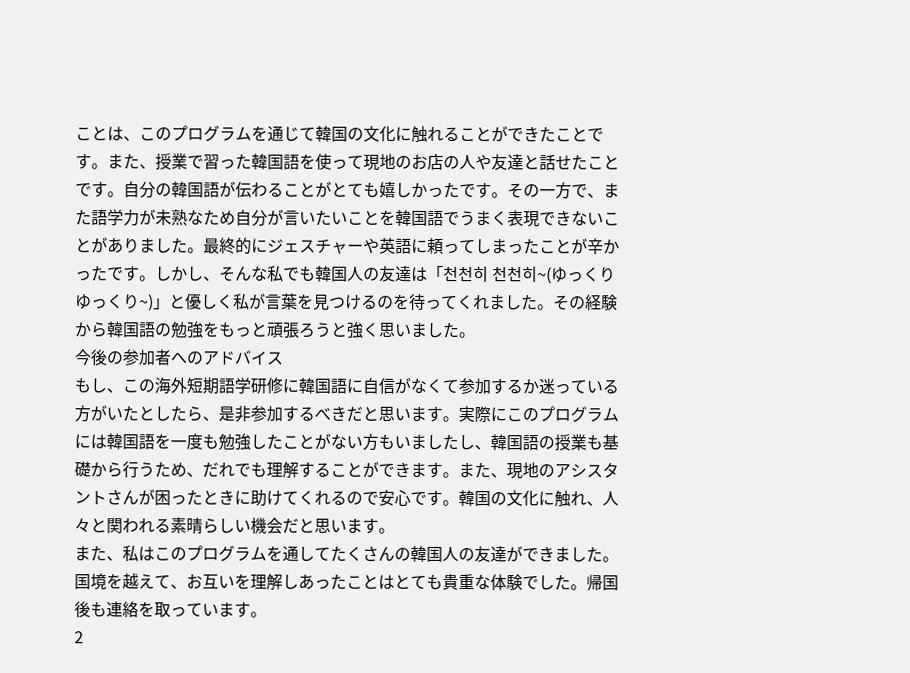ことは、このプログラムを通じて韓国の文化に触れることができたことです。また、授業で習った韓国語を使って現地のお店の人や友達と話せたことです。自分の韓国語が伝わることがとても嬉しかったです。その一方で、また語学力が未熟なため自分が言いたいことを韓国語でうまく表現できないことがありました。最終的にジェスチャーや英語に頼ってしまったことが辛かったです。しかし、そんな私でも韓国人の友達は「천천히 천천히~(ゆっくり ゆっくり~)」と優しく私が言葉を見つけるのを待ってくれました。その経験から韓国語の勉強をもっと頑張ろうと強く思いました。
今後の参加者へのアドバイス
もし、この海外短期語学研修に韓国語に自信がなくて参加するか迷っている方がいたとしたら、是非参加するべきだと思います。実際にこのプログラムには韓国語を一度も勉強したことがない方もいましたし、韓国語の授業も基礎から行うため、だれでも理解することができます。また、現地のアシスタントさんが困ったときに助けてくれるので安心です。韓国の文化に触れ、人々と関われる素晴らしい機会だと思います。
また、私はこのプログラムを通してたくさんの韓国人の友達ができました。国境を越えて、お互いを理解しあったことはとても貴重な体験でした。帰国後も連絡を取っています。
2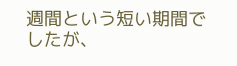週間という短い期間でしたが、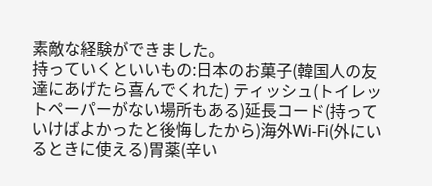素敵な経験ができました。
持っていくといいもの:日本のお菓子(韓国人の友達にあげたら喜んでくれた) ティッシュ(トイレットペーパーがない場所もある)延長コード(持っていけばよかったと後悔したから)海外Wi-Fi(外にいるときに使える)胃薬(辛い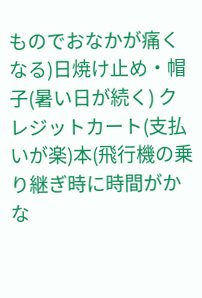ものでおなかが痛くなる)日焼け止め・帽子(暑い日が続く) クレジットカート(支払いが楽)本(飛行機の乗り継ぎ時に時間がかな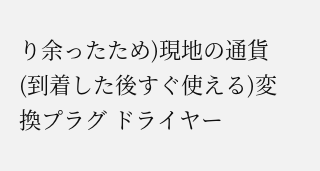り余ったため)現地の通貨(到着した後すぐ使える)変換プラグ ドライヤー